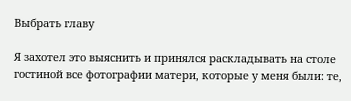Выбрать главу

Я захотел это выяснить и принялся раскладывать на столе гостиной все фотографии матери, которые у меня были: те,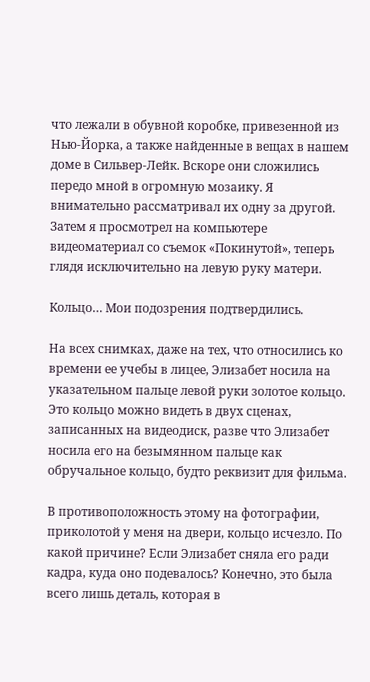что лежали в обувной коробке, привезенной из Нью-Йорка, а также найденные в вещах в нашем доме в Сильвер-Лейк. Вскоре они сложились передо мной в огромную мозаику. Я внимательно рассматривал их одну за другой. Затем я просмотрел на компьютере видеоматериал со съемок «Покинутой», теперь глядя исключительно на левую руку матери.

Кольцо… Мои подозрения подтвердились.

На всех снимках, даже на тех, что относились ко времени ее учебы в лицее, Элизабет носила на указательном пальце левой руки золотое кольцо. Это кольцо можно видеть в двух сценах, записанных на видеодиск, разве что Элизабет носила его на безымянном пальце как обручальное кольцо, будто реквизит для фильма.

В противоположность этому на фотографии, приколотой у меня на двери, кольцо исчезло. По какой причине? Если Элизабет сняла его ради кадра, куда оно подевалось? Конечно, это была всего лишь деталь, которая в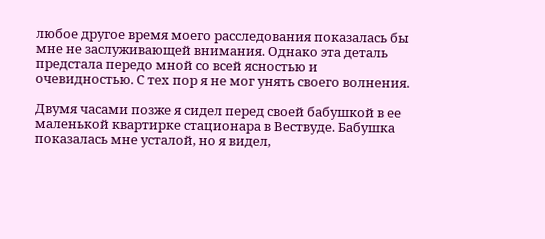любое другое время моего расследования показалась бы мне не заслуживающей внимания. Однако эта деталь предстала передо мной со всей ясностью и очевидностью. С тех пор я не мог унять своего волнения.

Двумя часами позже я сидел перед своей бабушкой в ее маленькой квартирке стационара в Вествуде. Бабушка показалась мне усталой, но я видел,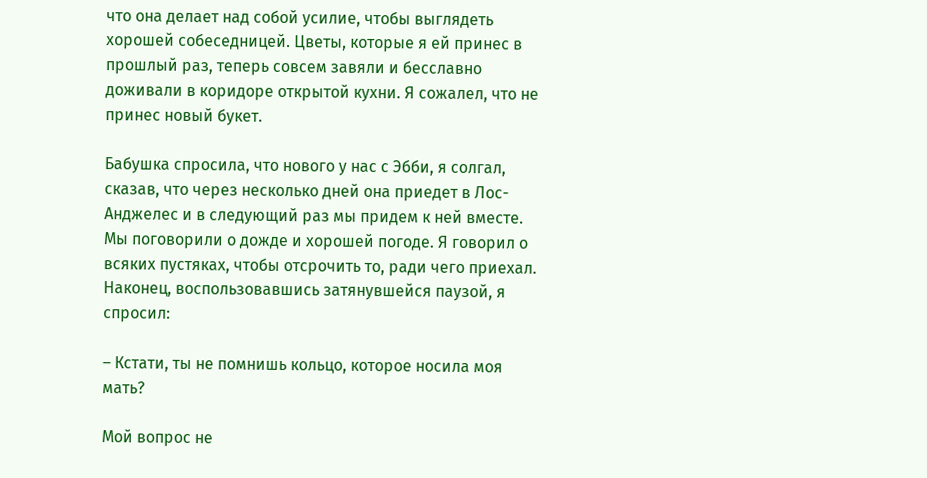что она делает над собой усилие, чтобы выглядеть хорошей собеседницей. Цветы, которые я ей принес в прошлый раз, теперь совсем завяли и бесславно доживали в коридоре открытой кухни. Я сожалел, что не принес новый букет.

Бабушка спросила, что нового у нас с Эбби, я солгал, сказав, что через несколько дней она приедет в Лос-Анджелес и в следующий раз мы придем к ней вместе. Мы поговорили о дожде и хорошей погоде. Я говорил о всяких пустяках, чтобы отсрочить то, ради чего приехал. Наконец, воспользовавшись затянувшейся паузой, я спросил:

– Кстати, ты не помнишь кольцо, которое носила моя мать?

Мой вопрос не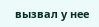вызвал у нее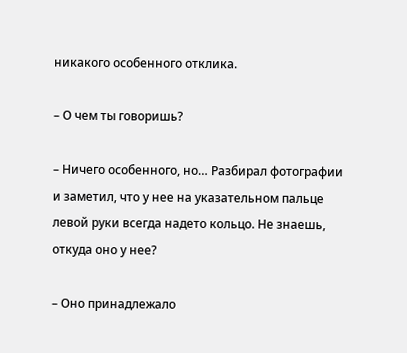никакого особенного отклика.

– О чем ты говоришь?

– Ничего особенного, но… Разбирал фотографии и заметил, что у нее на указательном пальце левой руки всегда надето кольцо. Не знаешь, откуда оно у нее?

– Оно принадлежало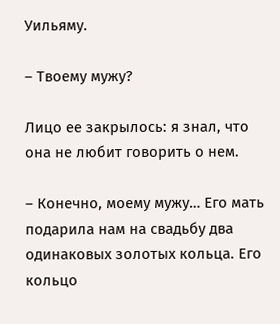Уильяму.

– Твоему мужу?

Лицо ее закрылось: я знал, что она не любит говорить о нем.

– Конечно, моему мужу… Его мать подарила нам на свадьбу два одинаковых золотых кольца. Его кольцо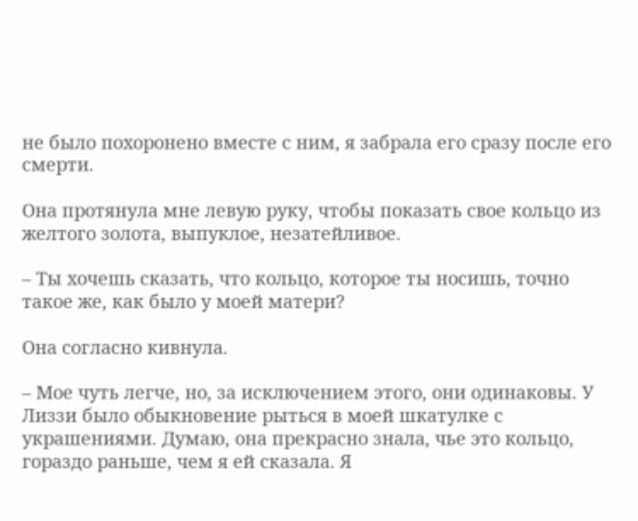не было похоронено вместе с ним, я забрала его сразу после его смерти.

Она протянула мне левую руку, чтобы показать свое кольцо из желтого золота, выпуклое, незатейливое.

– Ты хочешь сказать, что кольцо, которое ты носишь, точно такое же, как было у моей матери?

Она согласно кивнула.

– Мое чуть легче, но, за исключением этого, они одинаковы. У Лиззи было обыкновение рыться в моей шкатулке с украшениями. Думаю, она прекрасно знала, чье это кольцо, гораздо раньше, чем я ей сказала. Я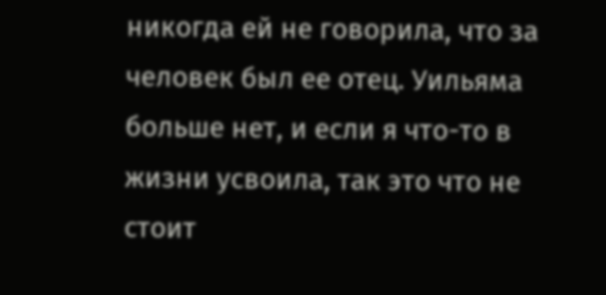никогда ей не говорила, что за человек был ее отец. Уильяма больше нет, и если я что-то в жизни усвоила, так это что не стоит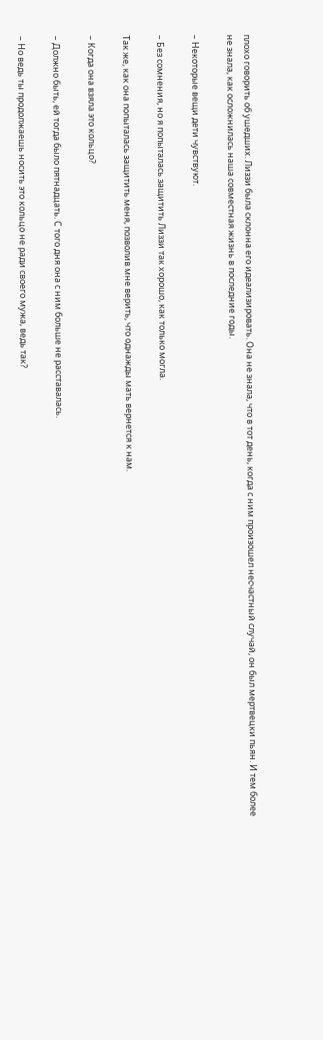плохо говорить об ушедших. Лиззи была склонна его идеализировать. Она не знала, что в тот день, когда с ним произошел несчастный случай, он был мертвецки пьян. И тем более не знала, как осложнилась наша совместная жизнь в последние годы.

– Некоторые вещи дети чувствуют.

– Без сомнения, но я попыталась защитить Лиззи так хорошо, как только могла.

Так же, как она попыталась защитить меня, позволив мне верить, что однажды мать вернется к нам.

– Когда она взяла это кольцо?

– Должно быть, ей тогда было пятнадцать. С того дня она с ним больше не расставалась.

– Но ведь ты продолжаешь носить это кольцо не ради своего мужа, ведь так?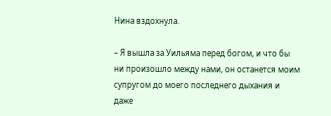Нина вздохнула.

– Я вышла за Уильяма перед богом, и что бы ни произошло между нами, он останется моим супругом до моего последнего дыхания и даже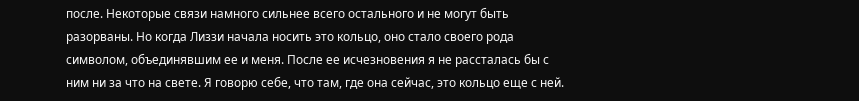после. Некоторые связи намного сильнее всего остального и не могут быть разорваны. Но когда Лиззи начала носить это кольцо, оно стало своего рода символом, объединявшим ее и меня. После ее исчезновения я не рассталась бы с ним ни за что на свете. Я говорю себе, что там, где она сейчас, это кольцо еще с ней.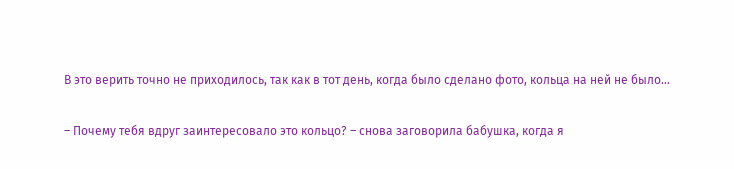В это верить точно не приходилось, так как в тот день, когда было сделано фото, кольца на ней не было…

– Почему тебя вдруг заинтересовало это кольцо? – снова заговорила бабушка, когда я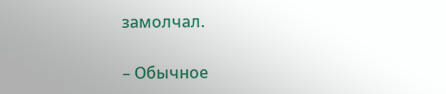замолчал.

– Обычное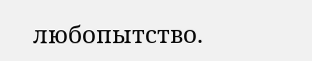любопытство.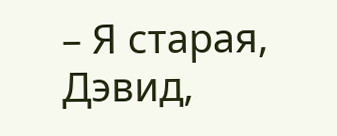– Я старая, Дэвид,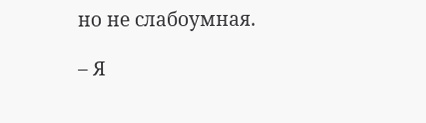но не слабоумная.

– Я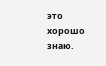это хорошо знаю.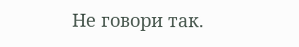Не говори так.